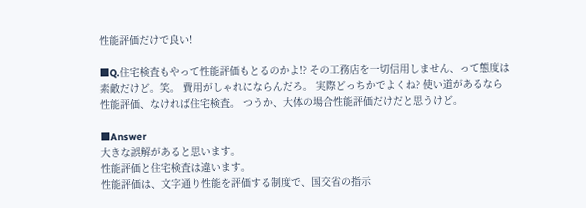性能評価だけで良い!

■Q.住宅検査もやって性能評価もとるのかよ!? その工務店を一切信用しません、って態度は素敵だけど。笑。 費用がしゃれにならんだろ。 実際どっちかでよくね? 使い道があるなら性能評価、なければ住宅検査。 つうか、大体の場合性能評価だけだと思うけど。

■Answer
大きな誤解があると思います。
性能評価と住宅検査は違います。
性能評価は、文字通り性能を評価する制度で、国交省の指示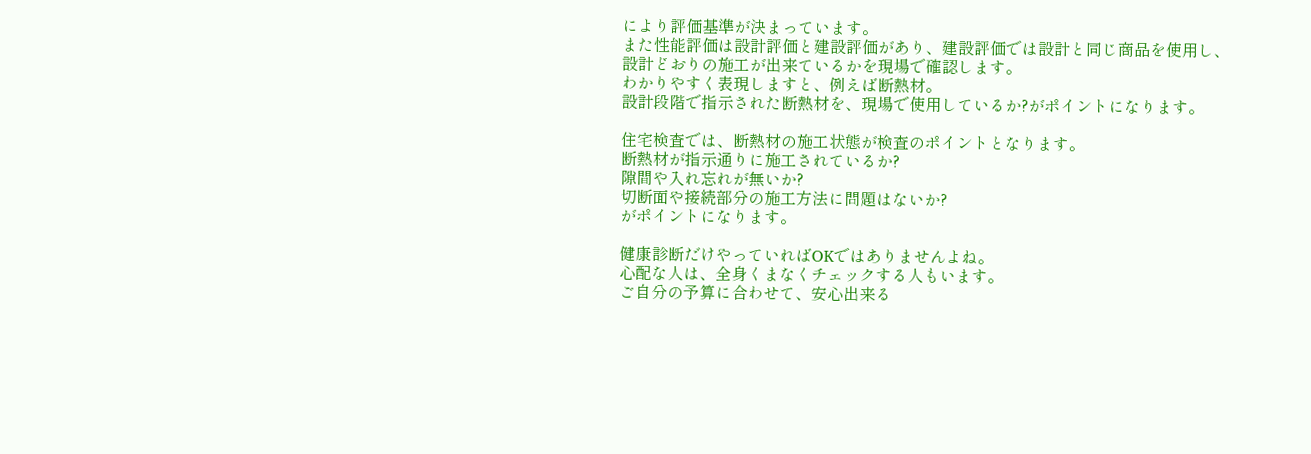により評価基準が決まっています。
また性能評価は設計評価と建設評価があり、建設評価では設計と同じ商品を使用し、
設計どおりの施工が出来ているかを現場で確認します。
わかりやすく表現しますと、例えば断熱材。
設計段階で指示された断熱材を、現場で使用しているか?がポイントになります。

住宅検査では、断熱材の施工状態が検査のポイントとなります。
断熱材が指示通りに施工されているか?
隙間や入れ忘れが無いか?
切断面や接続部分の施工方法に問題はないか?
がポイントになります。

健康診断だけやっていればOKではありませんよね。
心配な人は、全身くまなくチェックする人もいます。
ご自分の予算に合わせて、安心出来る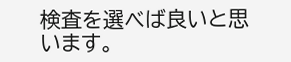検査を選べば良いと思います。